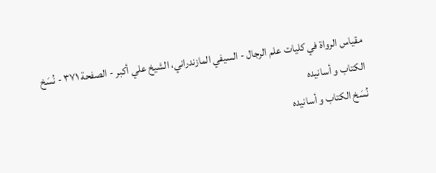مقياس الرواة في كليات علم الرجال - السيفي المازندراني، الشيخ علي أكبر - الصفحة ٣٧١ - نُسَخ الكتاب و أسانيده
نُسَخ الكتاب و أسانيده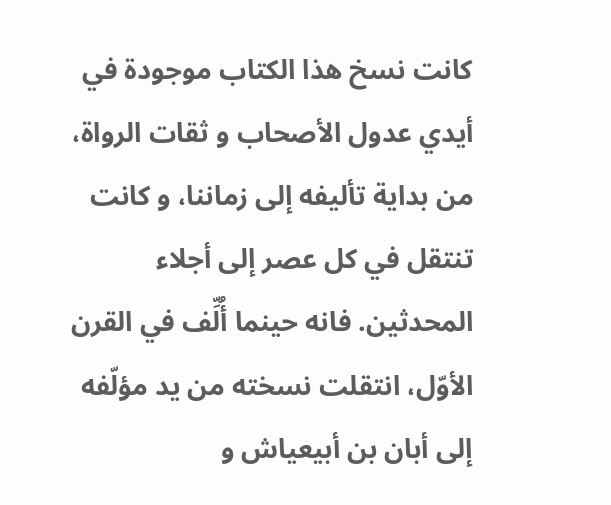كانت نسخ هذا الكتاب موجودة في أيدي عدول الأصحاب و ثقات الرواة، من بداية تأليفه إلى زماننا، و كانت تنتقل في كل عصر إلى أجلاء المحدثين. فانه حينما أُلِّف في القرن الأوّل، انتقلت نسخته من يد مؤلّفه إلى أبان بن أبيعياش و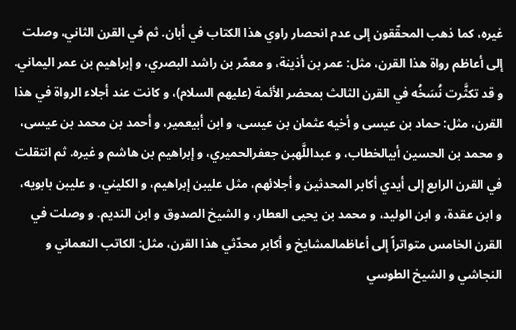غيره، كما ذهب المحقّقون إلى عدم انحصار راوي هذا الكتاب في أبان. ثم في القرن الثاني، وصلت إلى أعاظم رواة هذا القرن، مثل: عمر بن أذينة، و معمّر بن راشد البصري، و إبراهيم بن عمر اليماني. و قد تكثَّرت نُسَخُه في القرن الثالث بمحضر الأئمة (عليهم السلام)، و كانت عند أجلاء الرواة في هذا القرن، مثل: حماد بن عيسى و أخيه عثمان بن عيسى، و ابن أبيعمير، و أحمد بن محمد بن عيسى، و محمد بن الحسين أبيالخطاب، و عبداللَّهبن جعفرالحميري، و إبراهيم بن هاشم و غيره. ثم انتقلت في القرن الرابع إلى أيدي أكابر المحدثين و أجلائهم، مثل عليبن إبراهيم، و الكليني، و عليبن بابويه، و ابن عقدة، و ابن الوليد، و محمد بن يحيى العطار، و الشيخ الصدوق و ابن النديم. و وصلت في القرن الخامس متواتراً إلى أعاظمالمشايخ و أكابر محدّثي هذا القرن، مثل: الكاتب النعماني و النجاشي و الشيخ الطوسي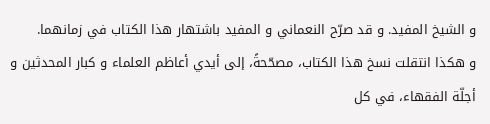و الشيخ المفيد. و قد صرّح النعماني و المفيد باشتهار هذا الكتاب في زمانهما.
و هكذا انتقلت نسخ هذا الكتاب، مصحّحةً، إلى أيدي أعاظم العلماء و كبار المحدثين و أجلّة الفقهاء، في كل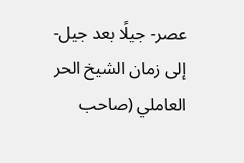عصر- جيلًا بعد جيل- إلى زمان الشيخ الحر العاملي (صاحب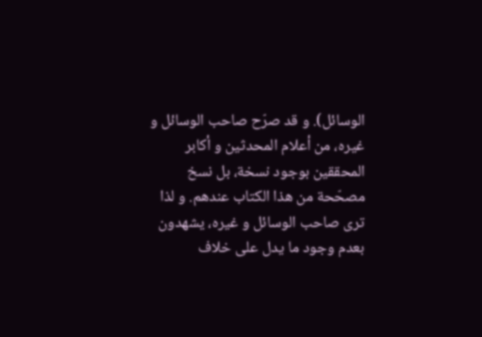الوسائل). و قد صرّح صاحب الوسائل و غيره، من أعلام المحدثين و أكابر المحققين بوجود نسخة، بل نسخ مصحّحة من هذا الكتاب عندهم. و لذا ترى صاحب الوسائل و غيره، يشهدون بعدم وجود ما يدل على خلاف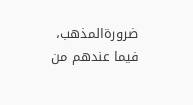ضرورةالمذهب، فيما عندهم من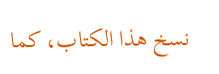نسخ هذا الكتاب، كما